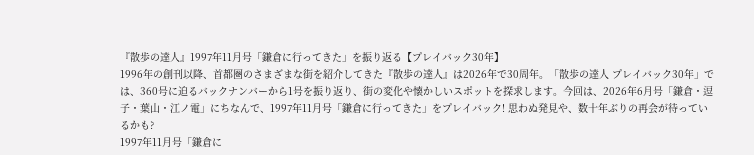『散歩の達人』1997年11月号「鎌倉に行ってきた」を振り返る【プレイバック30年】
1996年の創刊以降、首都圏のさまざまな街を紹介してきた『散歩の達人』は2026年で30周年。「散歩の達人 プレイバック30年」では、360号に迫るバックナンバーから1号を振り返り、街の変化や懐かしいスポットを探求します。今回は、2026年6月号「鎌倉・逗子・葉山・江ノ電」にちなんで、1997年11月号「鎌倉に行ってきた」をプレイバック! 思わぬ発見や、数十年ぶりの再会が待っているかも?
1997年11月号「鎌倉に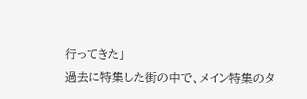行ってきた」
過去に特集した街の中で、メイン特集のタ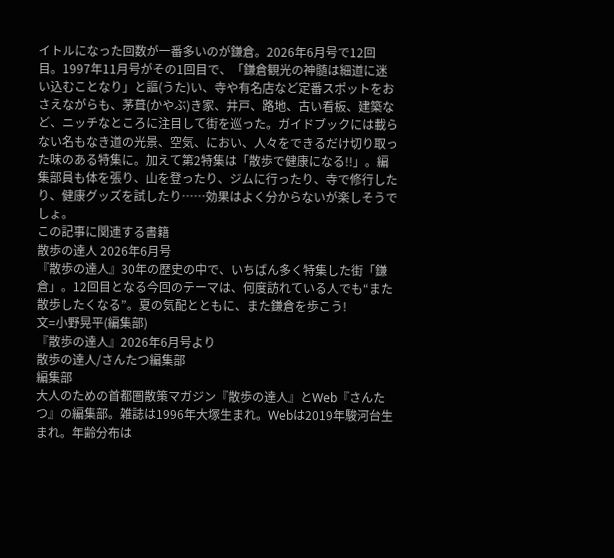イトルになった回数が一番多いのが鎌倉。2026年6月号で12回目。1997年11月号がその1回目で、「鎌倉観光の神髄は細道に迷い込むことなり」と謳(うた)い、寺や有名店など定番スポットをおさえながらも、茅葺(かやぶ)き家、井戸、路地、古い看板、建築など、ニッチなところに注目して街を巡った。ガイドブックには載らない名もなき道の光景、空気、におい、人々をできるだけ切り取った味のある特集に。加えて第2特集は「散歩で健康になる!!」。編集部員も体を張り、山を登ったり、ジムに行ったり、寺で修行したり、健康グッズを試したり……効果はよく分からないが楽しそうでしょ。
この記事に関連する書籍
散歩の達人 2026年6月号
『散歩の達人』30年の歴史の中で、いちばん多く特集した街「鎌倉」。12回目となる今回のテーマは、何度訪れている人でも“また散歩したくなる”。夏の気配とともに、また鎌倉を歩こう!
文=小野晃平(編集部)
『散歩の達人』2026年6月号より
散歩の達人/さんたつ編集部
編集部
大人のための首都圏散策マガジン『散歩の達人』とWeb『さんたつ』の編集部。雑誌は1996年大塚生まれ。Webは2019年駿河台生まれ。年齢分布は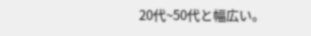20代~50代と幅広い。